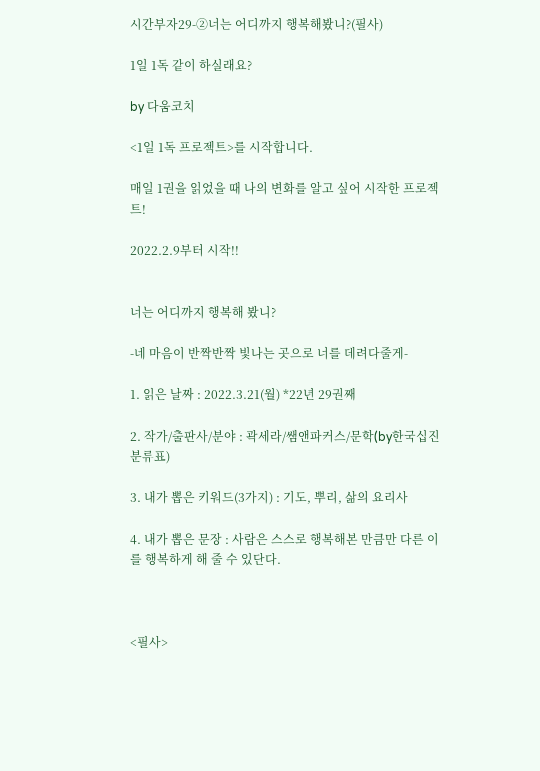시간부자29-②너는 어디까지 행복해봤니?(필사)

1일 1독 같이 하실래요?

by 다움코치

<1일 1독 프로젝트>를 시작합니다.

매일 1권을 읽었을 때 나의 변화를 알고 싶어 시작한 프로젝트!

2022.2.9부터 시작!!


너는 어디까지 행복해 봤니?

-네 마음이 반짝반짝 빛나는 곳으로 너를 데려다줄게-

1. 읽은 날짜 : 2022.3.21(월) *22년 29권째

2. 작가/출판사/분야 : 곽세라/쌤앤파커스/문학(by한국십진분류표)

3. 내가 뽑은 키워드(3가지) : 기도, 뿌리, 삶의 요리사

4. 내가 뽑은 문장 : 사람은 스스로 행복해본 만큼만 다른 이를 행복하게 해 줄 수 있단다.



<필사>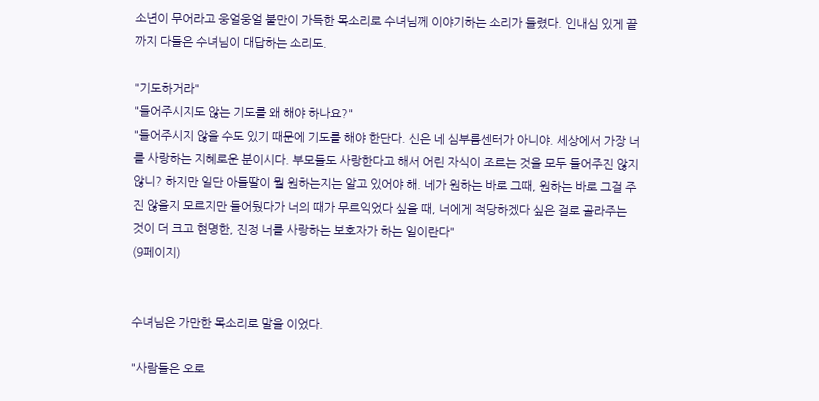소년이 무어라고 웅얼웅얼 불만이 가득한 목소리로 수녀님께 이야기하는 소리가 들렸다. 인내심 있게 끝까지 다들은 수녀님이 대답하는 소리도.

"기도하거라"
"들어주시지도 않는 기도를 왜 해야 하나요?"
"들어주시지 않을 수도 있기 때문에 기도를 해야 한단다. 신은 네 심부름센터가 아니야. 세상에서 가장 너를 사랑하는 지혜로운 분이시다. 부모들도 사랑한다고 해서 어린 자식이 조르는 것을 모두 들어주진 않지 않니? 하지만 일단 아들딸이 뭘 원하는지는 알고 있어야 해. 네가 원하는 바로 그때, 원하는 바로 그걸 주진 않을지 모르지만 들어뒀다가 너의 때가 무르익었다 싶을 때, 너에게 적당하겠다 싶은 걸로 골라주는 것이 더 크고 현명한, 진정 너를 사랑하는 보호자가 하는 일이란다"
(9페이지)


수녀님은 가만한 목소리로 말을 이었다.

"사람들은 오로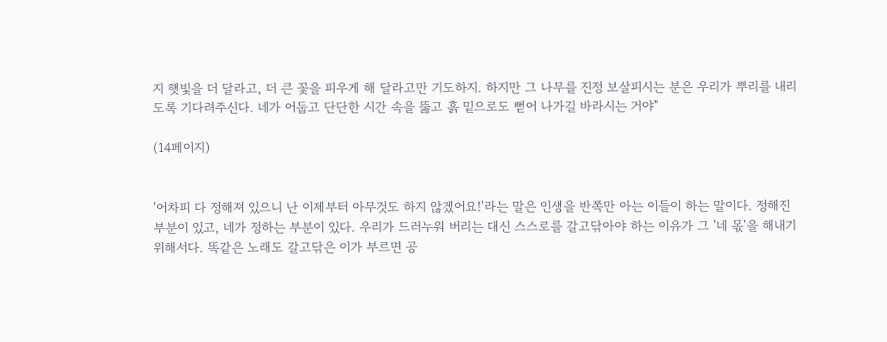지 햇빛을 더 달라고, 더 큰 꽃을 피우게 해 달라고만 기도하지. 하지만 그 나무를 진정 보살피시는 분은 우리가 뿌리를 내리도록 기다려주신다. 네가 어둡고 단단한 시간 속을 뚫고 흙 밑으로도 뻗어 나가길 바라시는 거야"

(14페이지)


'어차피 다 정해져 있으니 난 이제부터 아무것도 하지 않겠어요!'라는 말은 인생을 반쪽만 아는 이들이 하는 말이다. 정해진 부분이 있고, 네가 정하는 부분이 있다. 우리가 드러누워 버리는 대신 스스로를 갈고닦아야 하는 이유가 그 '네 몫'을 해내기 위해서다. 똑같은 노래도 갈고닦은 이가 부르면 공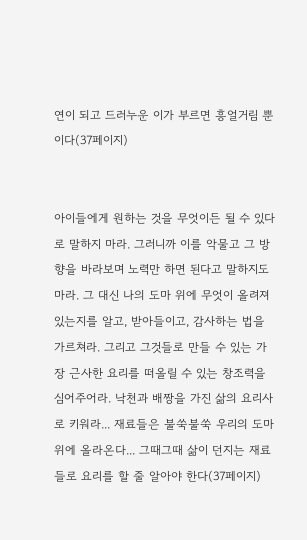연이 되고 드러누운 이가 부르면 흥얼거림 뿐이다(37페이지)


아이들에게 원하는 것을 무엇이든 될 수 있다로 말하지 마라. 그러니까 이를 악물고 그 방향을 바라보며 노력만 하면 된다고 말하지도 마라. 그 대신 나의 도마 위에 무엇이 올려져 있는지를 알고, 받아들이고, 감사하는 법을 가르쳐라. 그리고 그것들로 만들 수 있는 가장 근사한 요리를 떠올릴 수 있는 창조력을 심어주어라. 낙천과 배짱을 가진 삶의 요리사로 키워라... 재료들은 불쑥불쑥 우리의 도마 위에 올라온다... 그때그때 삶이 던지는 재료들로 요리를 할 줄 알아야 한다(37페이지)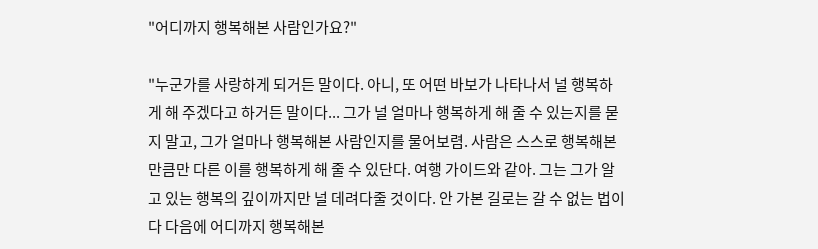"어디까지 행복해본 사람인가요?"

"누군가를 사랑하게 되거든 말이다. 아니, 또 어떤 바보가 나타나서 널 행복하게 해 주겠다고 하거든 말이다... 그가 널 얼마나 행복하게 해 줄 수 있는지를 묻지 말고, 그가 얼마나 행복해본 사람인지를 물어보렴. 사람은 스스로 행복해본 만큼만 다른 이를 행복하게 해 줄 수 있단다. 여행 가이드와 같아. 그는 그가 알고 있는 행복의 깊이까지만 널 데려다줄 것이다. 안 가본 길로는 갈 수 없는 법이다 다음에 어디까지 행복해본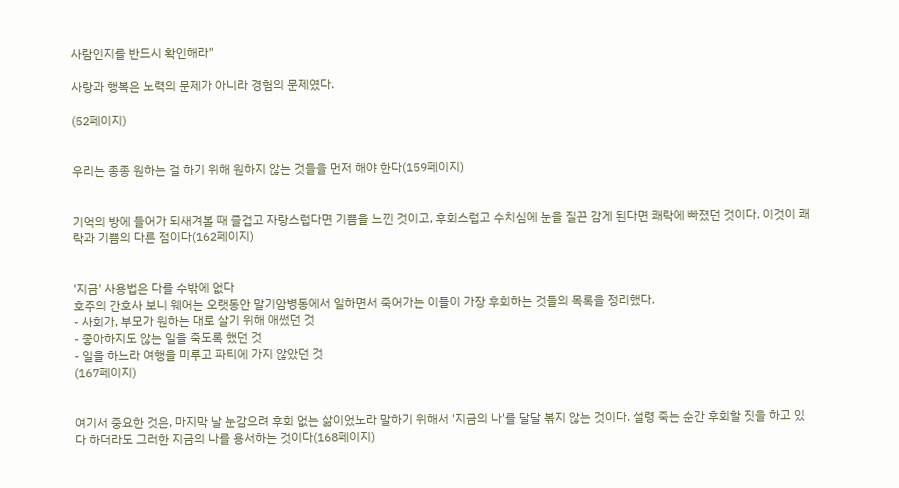사람인지를 반드시 확인해라"

사랑과 행복은 노력의 문제가 아니라 경험의 문제였다.

(52페이지)


우리는 종종 원하는 걸 하기 위해 원하지 않는 것들을 먼저 해야 한다(159페이지)


기억의 방에 들어가 되새겨볼 때 즐겁고 자랑스럽다면 기쁨을 느낀 것이고, 후회스럽고 수치심에 눈을 질끈 감게 된다면 쾌락에 빠졌던 것이다. 이것이 쾌락과 기쁨의 다른 점이다(162페이지)


'지금' 사용법은 다를 수밖에 없다
호주의 간호사 보니 웨어는 오랫동안 말기암병동에서 일하면서 죽어가는 이들이 가장 후회하는 것들의 목록을 정리했다.
- 사회가, 부모가 원하는 대로 살기 위해 애썼던 것
- 좋아하지도 않는 일을 죽도록 했던 것
- 일을 하느라 여행을 미루고 파티에 가지 않았던 것
(167페이지)


여기서 중요한 것은, 마지막 날 눈감으려 후회 없는 삶이었노라 말하기 위해서 '지금의 나'를 달달 볶지 않는 것이다. 설령 죽는 순간 후회할 짓을 하고 있다 하더라도 그러한 지금의 나를 용서하는 것이다(168페이지)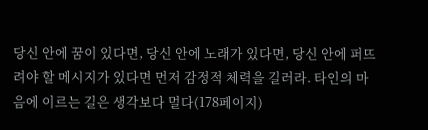당신 안에 꿈이 있다면, 당신 안에 노래가 있다면, 당신 안에 퍼뜨려야 할 메시지가 있다면 먼저 감정적 체력을 길러라. 타인의 마음에 이르는 길은 생각보다 멀다(178페이지)